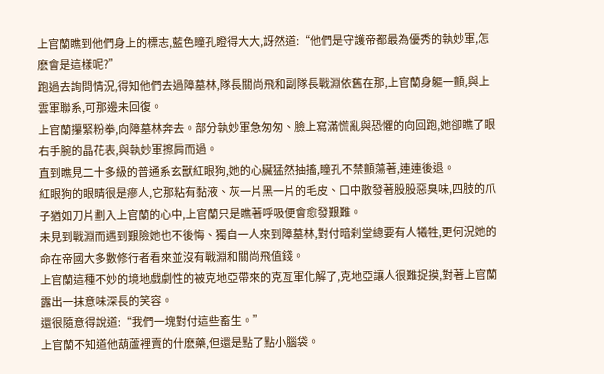上官蘭瞧到他們身上的標志,藍色瞳孔瞪得大大,訝然道:“他們是守護帝都最為優秀的執妙軍,怎麽會是這樣呢?”
跑過去詢問情況,得知他們去過障墓林,隊長關尚飛和副隊長戰淵依舊在那,上官蘭身軀一顫,與上雲軍聯系,可那邊未回復。
上官蘭攥緊粉拳,向障墓林奔去。部分執妙軍急匆匆、臉上寫滿慌亂與恐懼的向回跑,她卻瞧了眼右手腕的晶花表,與執妙軍擦肩而過。
直到瞧見二十多級的普通系玄獸紅眼狗,她的心臟猛然抽搐,瞳孔不禁顫蕩著,連連後退。
紅眼狗的眼睛很是瘮人,它那粘有黏液、灰一片黑一片的毛皮、口中散發著股股惡臭味,四肢的爪子猶如刀片劃入上官蘭的心中,上官蘭只是瞧著呼吸便會愈發艱難。
未見到戰淵而遇到艱險她也不後悔、獨自一人來到障墓林,對付暗刹堂總要有人犧牲,更何況她的命在帝國大多數修行者看來並沒有戰淵和關尚飛值錢。
上官蘭這種不妙的境地戲劇性的被克地亞帶來的克亙軍化解了,克地亞讓人很難捉摸,對著上官蘭露出一抹意味深長的笑容。
還很隨意得說道:“我們一塊對付這些畜生。”
上官蘭不知道他葫蘆裡賣的什麽藥,但還是點了點小腦袋。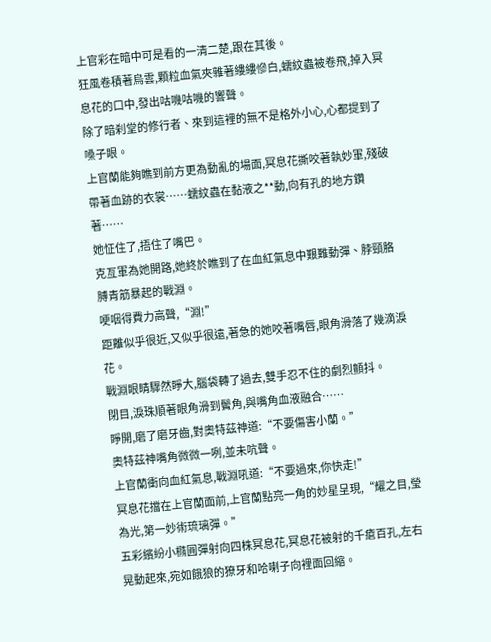上官彩在暗中可是看的一清二楚,跟在其後。
狂風卷積著烏雲,顆粒血氣夾雜著縷縷慘白,蠕紋蟲被卷飛,掉入冥息花的口中,發出咕嘰咕嘰的響聲。
除了暗刹堂的修行者、來到這裡的無不是格外小心,心都提到了嗓子眼。
上官蘭能夠瞧到前方更為動亂的場面,冥息花撕咬著執妙軍,殘破帶著血跡的衣裳……蠕紋蟲在黏液之**動,向有孔的地方鑽著……
她怔住了,捂住了嘴巴。
克亙軍為她開路,她終於瞧到了在血紅氣息中艱難動彈、脖頸胳膊青筋暴起的戰淵。
哽咽得費力高聲,“淵!”
距離似乎很近,又似乎很遠,著急的她咬著嘴唇,眼角滑落了幾滴淚花。
戰淵眼睛驟然睜大,腦袋轉了過去,雙手忍不住的劇烈顫抖。
閉目,淚珠順著眼角滑到鬢角,與嘴角血液融合……
睜開,磨了磨牙齒,對奧特茲神道:“不要傷害小蘭。”
奧特茲神嘴角微微一咧,並未吭聲。
上官蘭衝向血紅氣息,戰淵吼道:“不要過來,你快走!”
冥息花擋在上官蘭面前,上官蘭點亮一角的妙星呈現,“耀之目,瑩為光,第一妙術琉璃彈。”
五彩繽紛小橢圓彈射向四株冥息花,冥息花被射的千瘡百孔,左右晃動起來,宛如餓狼的獠牙和哈喇子向裡面回縮。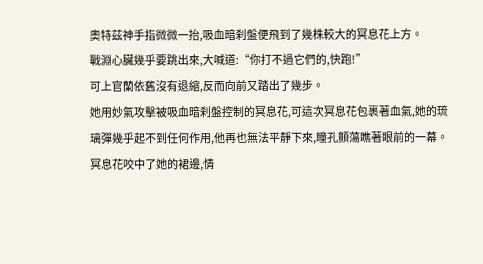奧特茲神手指微微一抬,吸血暗刹盤便飛到了幾株較大的冥息花上方。
戰淵心臟幾乎要跳出來,大喊道:“你打不過它們的,快跑!”
可上官蘭依舊沒有退縮,反而向前又踏出了幾步。
她用妙氣攻擊被吸血暗刹盤控制的冥息花,可這次冥息花包裹著血氣,她的琉璃彈幾乎起不到任何作用,他再也無法平靜下來,瞳孔顫蕩瞧著眼前的一幕。
冥息花咬中了她的裙邊,情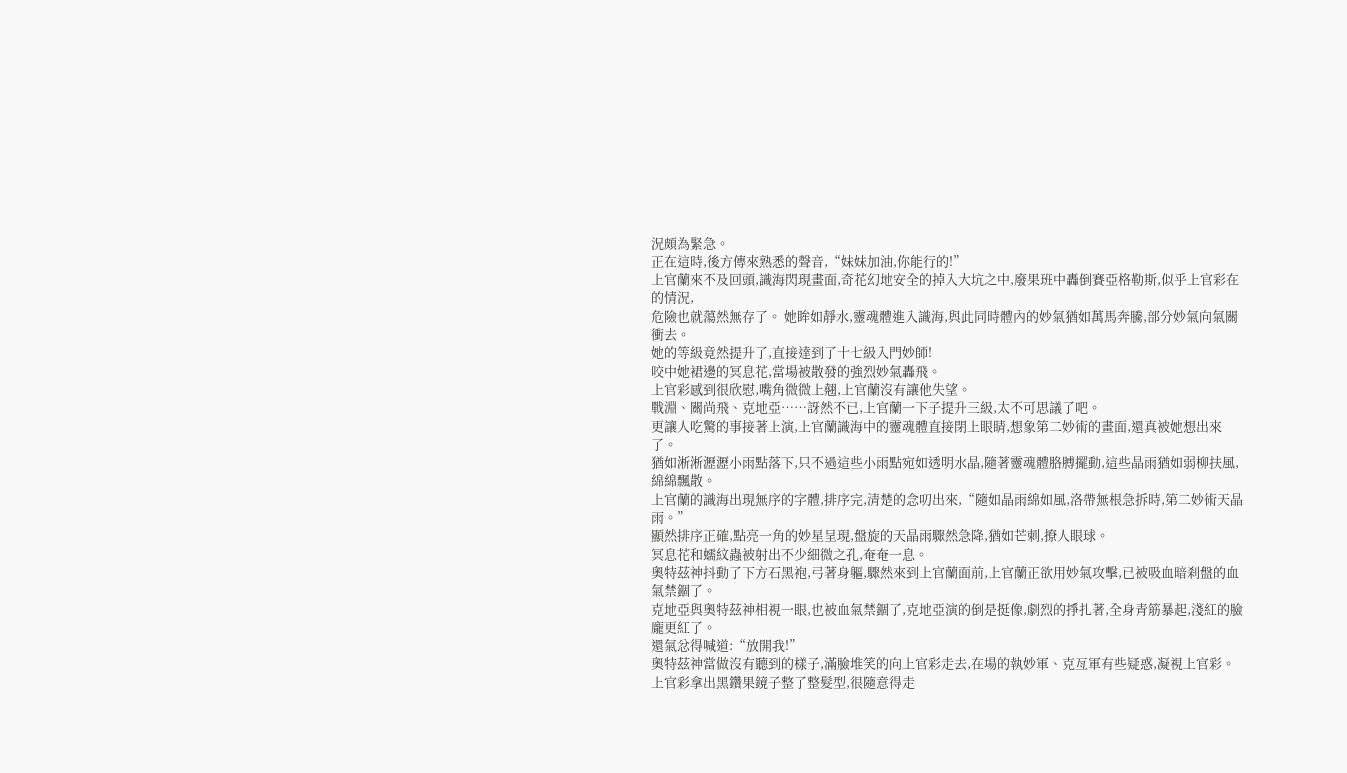況頗為緊急。
正在這時,後方傳來熟悉的聲音,“妹妹加油,你能行的!”
上官蘭來不及回頭,識海閃現畫面,奇花幻地安全的掉入大坑之中,廢果班中轟倒賽亞格勒斯,似乎上官彩在的情況,
危險也就蕩然無存了。 她眸如靜水,靈魂體進入識海,與此同時體內的妙氣猶如萬馬奔騰,部分妙氣向氣關衝去。
她的等級竟然提升了,直接達到了十七級入門妙師!
咬中她裙邊的冥息花,當場被散發的強烈妙氣轟飛。
上官彩感到很欣慰,嘴角微微上翹,上官蘭沒有讓他失望。
戰淵、關尚飛、克地亞……訝然不已,上官蘭一下子提升三級,太不可思議了吧。
更讓人吃驚的事接著上演,上官蘭識海中的靈魂體直接閉上眼睛,想象第二妙術的畫面,還真被她想出來了。
猶如淅淅瀝瀝小雨點落下,只不過這些小雨點宛如透明水晶,隨著靈魂體胳膊擺動,這些晶雨猶如弱柳扶風,綿綿飄散。
上官蘭的識海出現無序的字體,排序完,清楚的念叨出來,“隨如晶雨綿如風,洛帶無根急拆時,第二妙術天晶雨。”
顯然排序正確,點亮一角的妙星呈現,盤旋的天晶雨驟然急降,猶如芒刺,撩人眼球。
冥息花和蠕紋蟲被射出不少細微之孔,奄奄一息。
奧特茲神抖動了下方石黑袍,弓著身軀,驟然來到上官蘭面前,上官蘭正欲用妙氣攻擊,已被吸血暗刹盤的血氣禁錮了。
克地亞與奧特茲神相視一眼,也被血氣禁錮了,克地亞演的倒是挺像,劇烈的掙扎著,全身青筋暴起,淺紅的臉龐更紅了。
還氣忿得喊道:“放開我!”
奧特茲神當做沒有聽到的樣子,滿臉堆笑的向上官彩走去,在場的執妙軍、克亙軍有些疑惑,凝視上官彩。
上官彩拿出黑鑽果鏡子整了整髮型,很隨意得走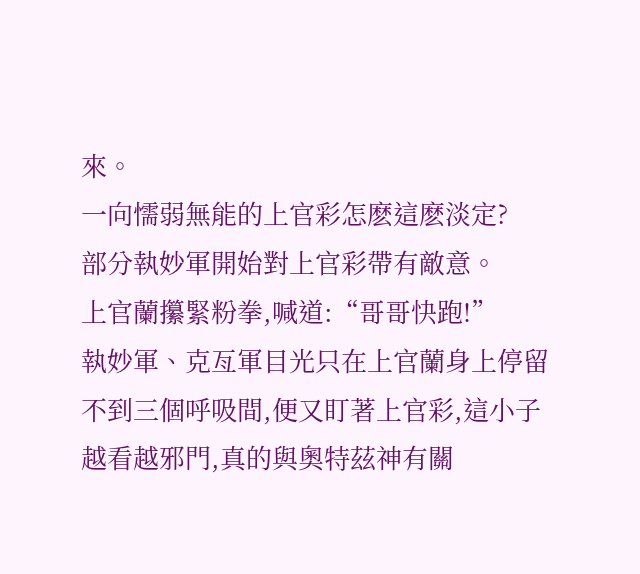來。
一向懦弱無能的上官彩怎麽這麽淡定?
部分執妙軍開始對上官彩帶有敵意。
上官蘭攥緊粉拳,喊道:“哥哥快跑!”
執妙軍、克亙軍目光只在上官蘭身上停留不到三個呼吸間,便又盯著上官彩,這小子越看越邪門,真的與奧特茲神有關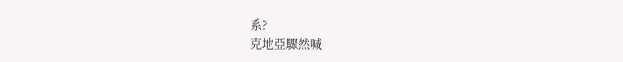系?
克地亞驟然喊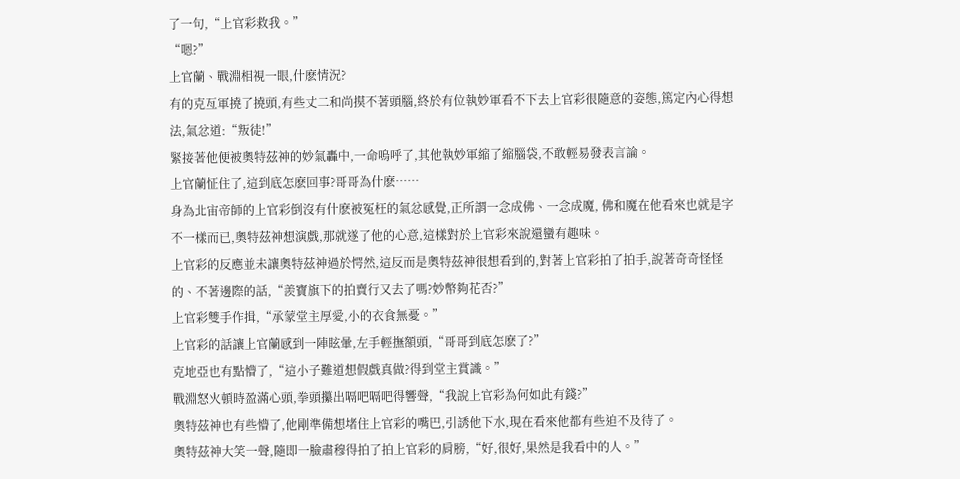了一句,“上官彩救我。”
“嗯?”
上官蘭、戰淵相視一眼,什麽情況?
有的克亙軍撓了撓頭,有些丈二和尚摸不著頭腦,終於有位執妙軍看不下去上官彩很隨意的姿態,篤定內心得想法,氣忿道:“叛徒!”
緊接著他便被奧特茲神的妙氣轟中,一命嗚呼了,其他執妙軍縮了縮腦袋,不敢輕易發表言論。
上官蘭怔住了,這到底怎麽回事?哥哥為什麽……
身為北宙帝師的上官彩倒沒有什麽被冤枉的氣忿感覺,正所謂一念成佛、一念成魔, 佛和魔在他看來也就是字不一樣而已,奧特茲神想演戲,那就遂了他的心意,這樣對於上官彩來說還蠻有趣味。
上官彩的反應並未讓奧特茲神過於愕然,這反而是奧特茲神很想看到的,對著上官彩拍了拍手,說著奇奇怪怪的、不著邊際的話,“羨寶旗下的拍賣行又去了嗎?妙幣夠花否?”
上官彩雙手作揖,“承蒙堂主厚愛,小的衣食無憂。”
上官彩的話讓上官蘭感到一陣眩暈,左手輕撫額頭,“哥哥到底怎麽了?”
克地亞也有點懵了,“這小子難道想假戲真做?得到堂主賞識。”
戰淵怒火頓時盈滿心頭,拳頭攥出嗝吧嗝吧得響聲,“我說上官彩為何如此有錢?”
奧特茲神也有些懵了,他剛準備想堵住上官彩的嘴巴,引誘他下水,現在看來他都有些迫不及待了。
奧特茲神大笑一聲,隨即一臉肅穆得拍了拍上官彩的肩膀,“好,很好,果然是我看中的人。”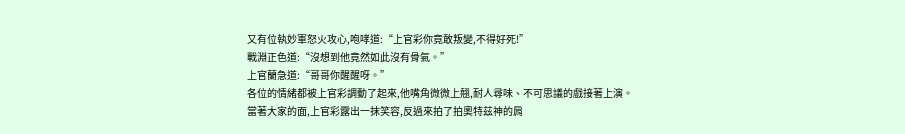又有位執妙軍怒火攻心,咆哮道:“上官彩你竟敢叛變,不得好死!”
戰淵正色道:“沒想到他竟然如此沒有骨氣。”
上官蘭急道:“哥哥你醒醒呀。”
各位的情緒都被上官彩調動了起來,他嘴角微微上翹,耐人尋味、不可思議的戲接著上演。
當著大家的面,上官彩露出一抹笑容,反過來拍了拍奧特茲神的肩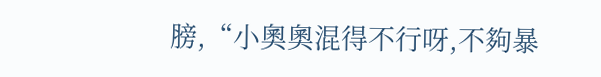膀,“小奧奧混得不行呀,不夠暴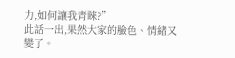力,如何讓我青睞?”
此話一出,果然大家的臉色、情緒又變了。